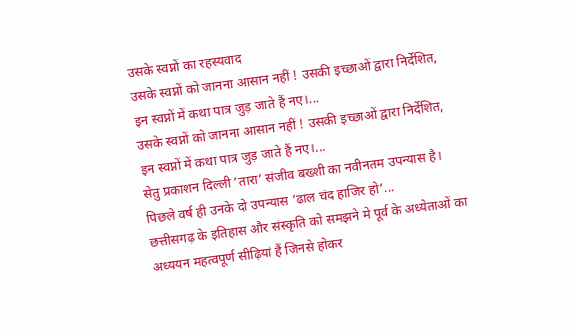उसके स्वप्नों का रहस्यवाद
उसके स्वप्नों को जानना आसान नहीं ! उसकी इच्छाओं द्वारा निर्देशित, इन स्वप्नों में कथा पात्र जुड़ जाते हैं नए।...
उसके स्वप्नों को जानना आसान नहीं ! उसकी इच्छाओं द्वारा निर्देशित, इन स्वप्नों में कथा पात्र जुड़ जाते हैं नए।...
सेतु प्रकाशन दिल्ली ’तारा’ संजीव बख्शी का नवीनतम उपन्यास है। पिछले वर्ष ही उनके दो उपन्यास ’ढाल चंद हाजिर हो’...
छत्तीसगढ़ के इतिहास और संस्कृति को समझने मे पूर्व के अध्येताओं का अध्ययन महत्वपूर्ण सीढ़ियां हैं जिनसे होकर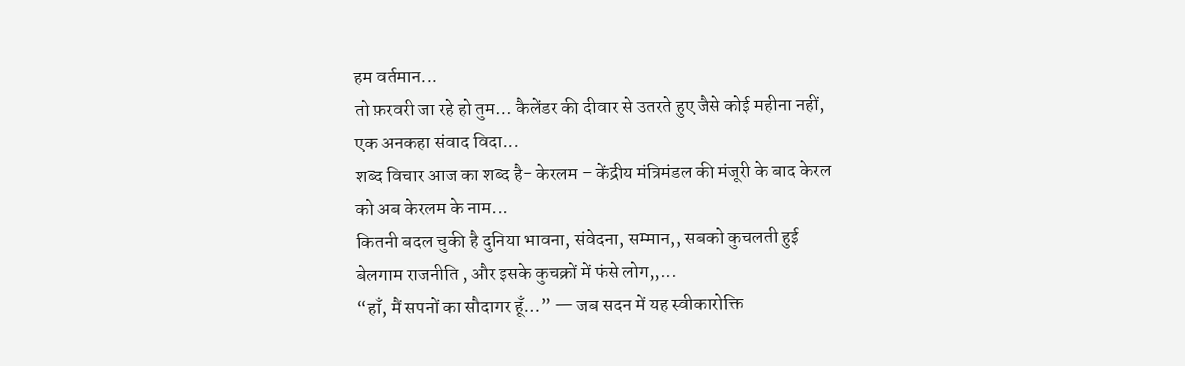हम वर्तमान...
तो फ़रवरी जा रहे हो तुम… कैलेंडर की दीवार से उतरते हुए जैसे कोई महीना नहीं, एक अनकहा संवाद विदा...
शब्द विचार आज का शब्द है- केरलम – केंद्रीय मंत्रिमंडल की मंजूरी के बाद केरल को अब केरलम के नाम...
कितनी बदल चुकी है दुनिया भावना, संवेदना, सम्मान,, सबको कुचलती हुई बेलगाम राजनीति , और इसके कुचक्रों में फंसे लोग,,...
“हाँ, मैं सपनों का सौदागर हूँ…” — जब सदन में यह स्वीकारोक्ति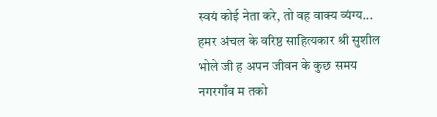स्वयं कोई नेता करे, तो वह वाक्य व्यंग्य...
हमर अंचल के वरिष्ठ साहित्यकार श्री सुशील भोले जी ह अपन जीवन के कुछ समय नगरगाँव म तको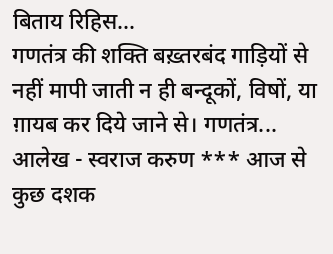बिताय रिहिस...
गणतंत्र की शक्ति बख़्तरबंद गाड़ियों से नहीं मापी जाती न ही बन्दूकों, विषों, या ग़ायब कर दिये जाने से। गणतंत्र...
आलेख - स्वराज करुण *** आज से कुछ दशक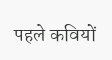पहले कवियों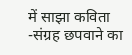में साझा कविता -संग्रह छपवाने का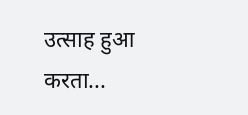उत्साह हुआ करता...